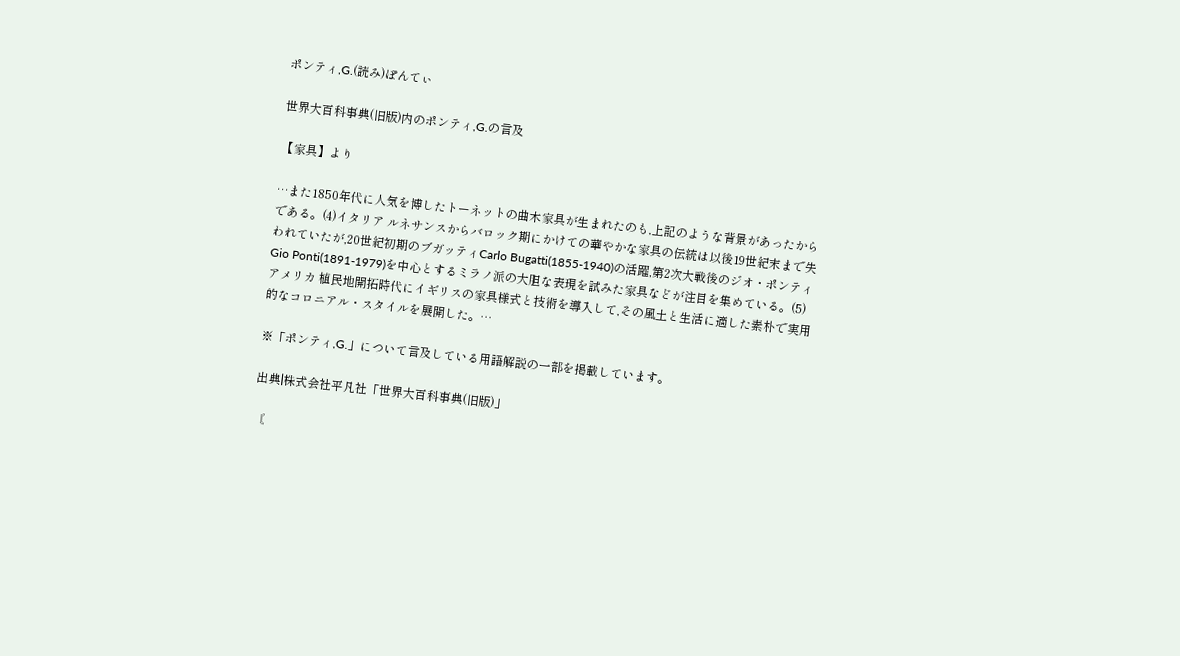ポンティ,G.(読み)ぽんてぃ

世界大百科事典(旧版)内のポンティ,G.の言及

【家具】より

…また1850年代に人気を博したトーネットの曲木家具が生まれたのも,上記のような背景があったからである。(4)イタリア ルネサンスからバロック期にかけての華やかな家具の伝統は以後19世紀末まで失われていたが,20世紀初期のブガッティCarlo Bugatti(1855‐1940)の活躍,第2次大戦後のジオ・ポンティGio Ponti(1891‐1979)を中心とするミラノ派の大胆な表現を試みた家具などが注目を集めている。(5)アメリカ 植民地開拓時代にイギリスの家具様式と技術を導入して,その風土と生活に適した素朴で実用的なコロニアル・スタイルを展開した。…

※「ポンティ,G.」について言及している用語解説の一部を掲載しています。

出典|株式会社平凡社「世界大百科事典(旧版)」

〘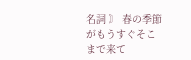名詞 〙 春の季節がもうすぐそこまで来て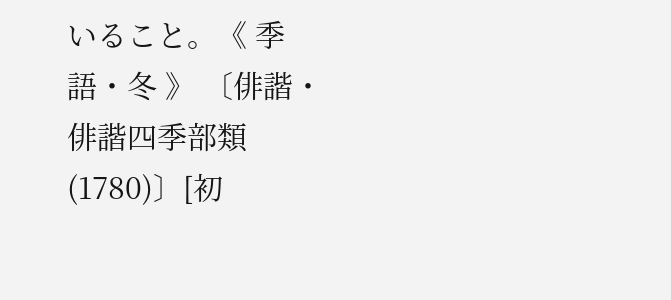いること。《 季語・冬 》 〔俳諧・俳諧四季部類(1780)〕[初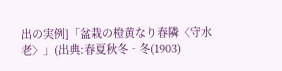出の実例]「盆栽の橙黄なり春隣〈守水老〉」(出典:春夏秋冬‐冬(1903)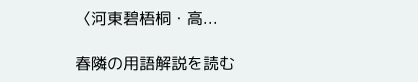〈河東碧梧桐・高...

春隣の用語解説を読む